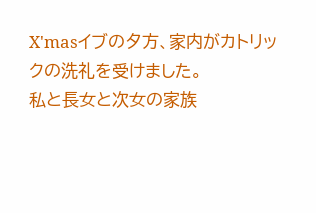X'masイブの夕方、家内がカトリックの洗礼を受けました。
私と長女と次女の家族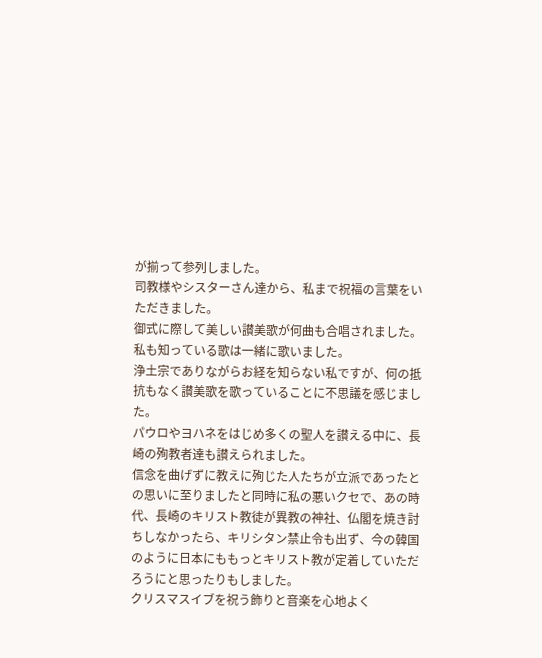が揃って参列しました。
司教様やシスターさん達から、私まで祝福の言葉をいただきました。
御式に際して美しい讃美歌が何曲も合唱されました。
私も知っている歌は一緒に歌いました。
浄土宗でありながらお経を知らない私ですが、何の抵抗もなく讃美歌を歌っていることに不思議を感じました。
パウロやヨハネをはじめ多くの聖人を讃える中に、長崎の殉教者達も讃えられました。
信念を曲げずに教えに殉じた人たちが立派であったとの思いに至りましたと同時に私の悪いクセで、あの時代、長崎のキリスト教徒が異教の神社、仏閣を焼き討ちしなかったら、キリシタン禁止令も出ず、今の韓国のように日本にももっとキリスト教が定着していただろうにと思ったりもしました。
クリスマスイブを祝う飾りと音楽を心地よく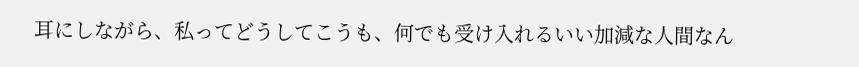耳にしながら、私ってどうしてこうも、何でも受け入れるいい加減な人間なん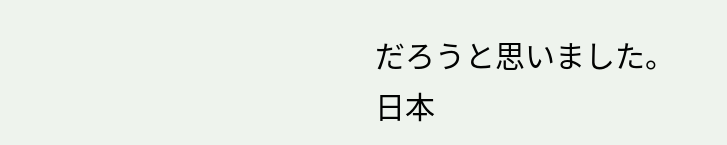だろうと思いました。
日本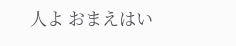人よ おまえはい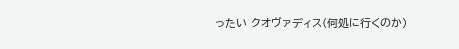ったい クオヴァディス(何処に行くのか)